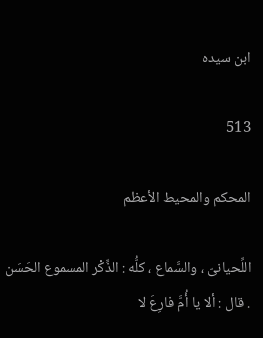ابن سيده

513

المحكم والمحيط الأعظم

اللِّحيانىّ ، والسَّماع ، كلُّه : الذِّكْر المسموع الحَسَن . قال : ألا يا أُمَّ فارِعَ لا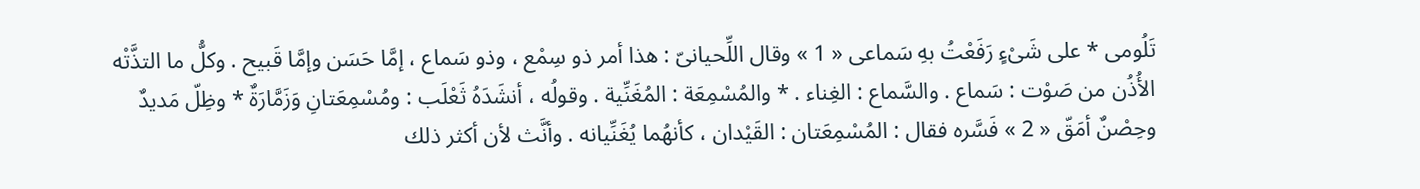تَلُومى * على شَىْءٍ رَفَعْتُ بهِ سَماعى « 1 » وقال اللِّحيانىّ : هذا أمر ذو سِمْع ، وذو سَماع ، إمَّا حَسَن وإمَّا قَبيح . وكلُّ ما التذَّتْه الأُذُن من صَوْت : سَماع . والسَّماع : الغِناء . * والمُسْمِعَة : المُغَنِّية . وقولُه ، أنشَدَهُ ثَعْلَب : ومُسْمِعَتانِ وَزَمَّارَةٌ * وظِلّ مَديدٌ وحِصْنٌ أمَقّ « 2 » فَسَّره فقال : المُسْمِعَتان : القَيْدان ، كأنهُما يُغَنِّيانه . وأنَّث لأن أكثر ذلك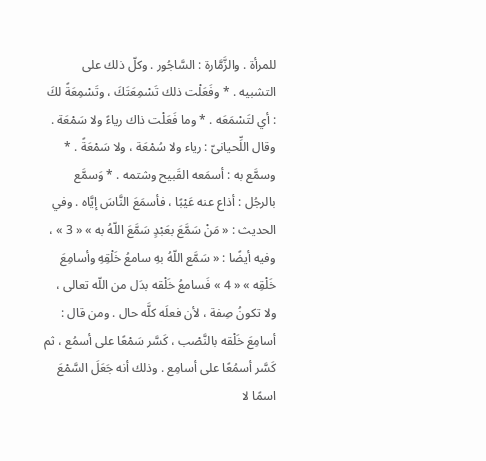للمرأة . والزَّمَّارة : السَّاجُور . وكلّ ذلك على التشبيه . * وفَعَلْت ذلك تَسْمِعَتَكَ ، وتَسْمِعَةً لكَ : أي لتَسْمَعَه . * وما فَعَلْت ذاك رياءً ولا سَمْعَة . وقال اللِّحيانىّ : رياء ولا سُمْعَة ، ولا سَمْعَةً . * وسمَّع به : أسمَعه القَبيح وشتمه . * وَسمَّع بالرجُل : أذاع عنه عَيْبًا ، فأسمَعَ النَّاسَ إيَّاه . وفي الحديث : « مَنْ سَمَّعَ بعَبْدٍ سَمَّعَ اللّهُ به » « 3 » ، وفيه أيضًا : « سَمَّع اللّهُ بهِ سامعُ خَلْقِهِ وأسامِعَ خَلْقِه » « 4 » فَسامعُ خَلْقه بدَل من اللّه تعالى ، ولا تكونُ صِفة ، لأن فعلَه كلَّه حال . ومن قال : أسامِعَ خَلْقه بالنَّصْب ، كَسَّر سَمْعًا على أسمُع ، ثم كَسَّر أسمُعًا على أسامِع . وذلك أنه جَعَلَ السَّمْعَ اسمًا لا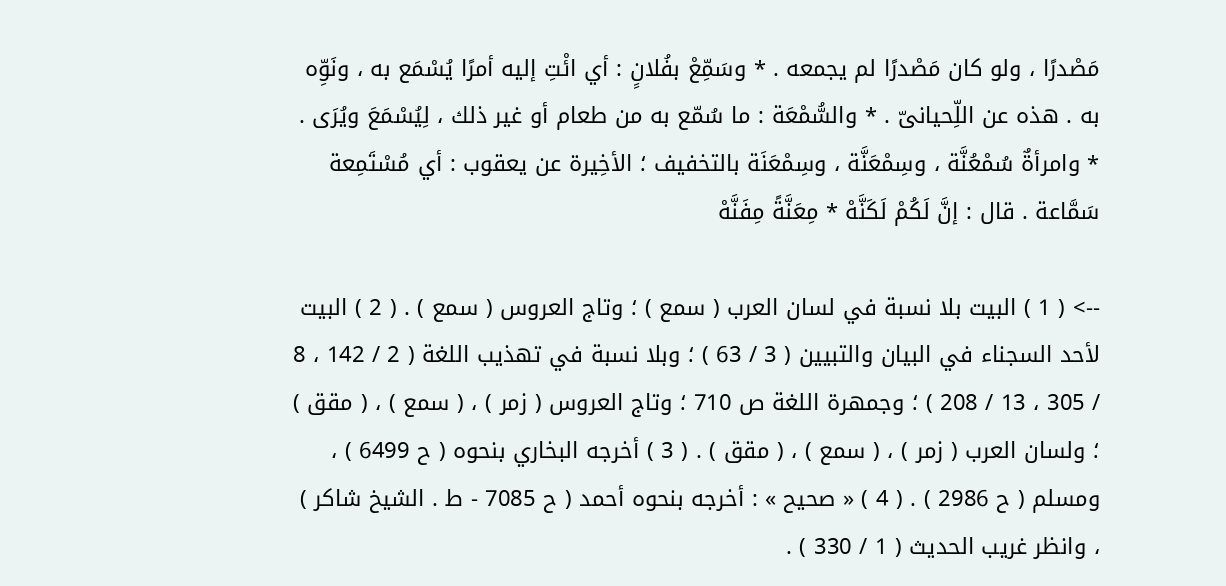مَصْدرًا ، ولو كان مَصْدرًا لم يجمعه . * وسَمِّعْ بفُلانٍ : أي ائْتِ إليه أمرًا يُسْمَع به ، ونَوِّه به . هذه عن اللِّحيانىّ . * والسُّمْعَة : ما سُمّع به من طعام أو غير ذلك ، لِيُسْمَعَ ويُرَى . * وامرأةٌ سُمْعُنَّة ، وسِمْعَنَّة ، وسِمْعَنَة بالتخفيف ؛ الأخِيرة عن يعقوب : أي مُسْتَمِعة سَمَّاعة . قال : إنَّ لَكُمْ لَكَنَّهْ * مِعَنَّةً مِفَنَّهْ

--> ( 1 ) البيت بلا نسبة في لسان العرب ( سمع ) ؛ وتاج العروس ( سمع ) . ( 2 ) البيت لأحد السجناء في البيان والتبيين ( 3 / 63 ) ؛ وبلا نسبة في تهذيب اللغة ( 2 / 142 ، 8 / 305 ، 13 / 208 ) ؛ وجمهرة اللغة ص 710 ؛ وتاج العروس ( زمر ) ، ( سمع ) ، ( مقق ) ؛ ولسان العرب ( زمر ) ، ( سمع ) ، ( مقق ) . ( 3 ) أخرجه البخاري بنحوه ( ح 6499 ) ، ومسلم ( ح 2986 ) . ( 4 ) « صحيح » : أخرجه بنحوه أحمد ( ح 7085 - ط . الشيخ شاكر ) ، وانظر غريب الحديث ( 1 / 330 ) .